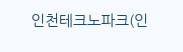인천테크노파크(인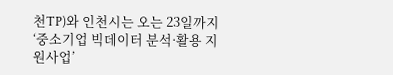천TP)와 인천시는 오는 23일까지 ‘중소기업 빅데이터 분석·활용 지원사업’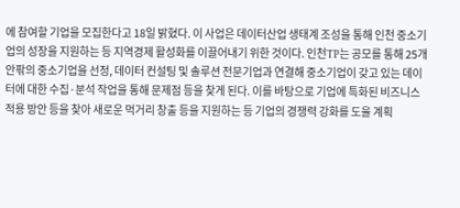에 참여할 기업을 모집한다고 18일 밝혔다. 이 사업은 데이터산업 생태계 조성을 통해 인천 중소기업의 성장을 지원하는 등 지역경제 활성화를 이끌어내기 위한 것이다. 인천TP는 공모를 통해 25개 안팎의 중소기업을 선정, 데이터 컨설팅 및 솔루션 전문기업과 연결해 중소기업이 갖고 있는 데이터에 대한 수집·분석 작업을 통해 문제점 등을 찾게 된다. 이를 바탕으로 기업에 특화된 비즈니스 적용 방안 등을 찾아 새로운 먹거리 창출 등을 지원하는 등 기업의 경쟁력 강화를 도울 계획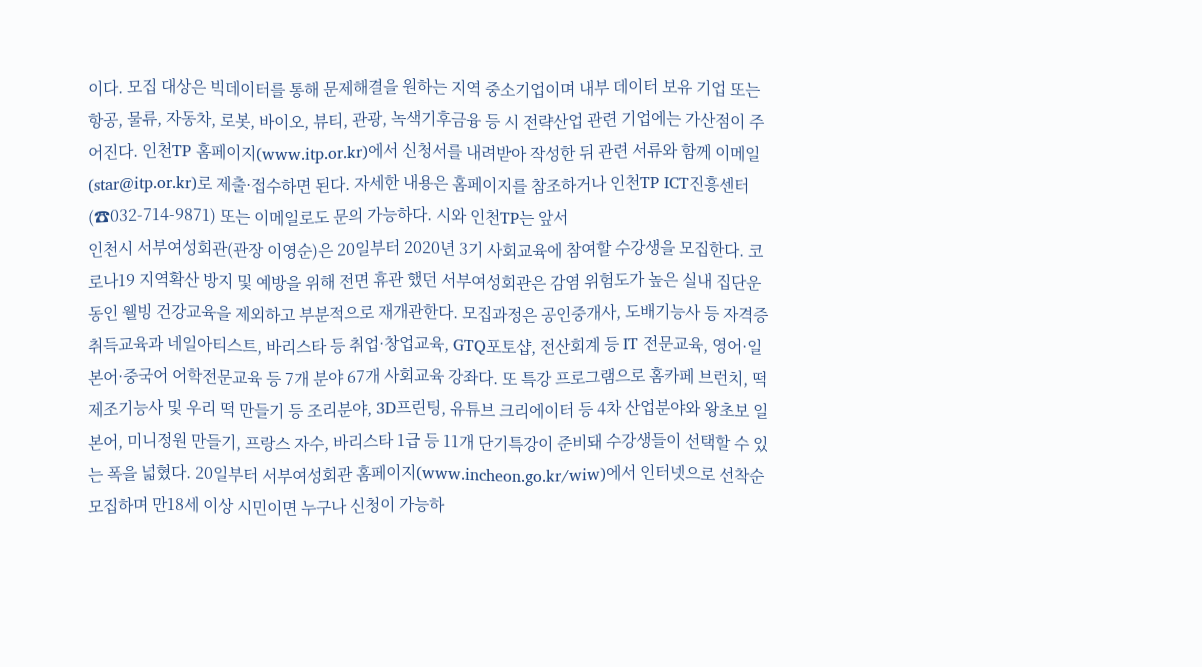이다. 모집 대상은 빅데이터를 통해 문제해결을 원하는 지역 중소기업이며 내부 데이터 보유 기업 또는 항공, 물류, 자동차, 로봇, 바이오, 뷰티, 관광, 녹색기후금융 등 시 전략산업 관련 기업에는 가산점이 주어진다. 인천TP 홈페이지(www.itp.or.kr)에서 신청서를 내려받아 작성한 뒤 관련 서류와 함께 이메일(star@itp.or.kr)로 제출·접수하면 된다. 자세한 내용은 홈페이지를 참조하거나 인천TP ICT진흥센터(☎032-714-9871) 또는 이메일로도 문의 가능하다. 시와 인천TP는 앞서
인천시 서부여성회관(관장 이영순)은 20일부터 2020년 3기 사회교육에 참여할 수강생을 모집한다. 코로나19 지역확산 방지 및 예방을 위해 전면 휴관 했던 서부여성회관은 감염 위험도가 높은 실내 집단운동인 웰빙 건강교육을 제외하고 부분적으로 재개관한다. 모집과정은 공인중개사, 도배기능사 등 자격증 취득교육과 네일아티스트, 바리스타 등 취업·창업교육, GTQ포토샵, 전산회계 등 IT 전문교육, 영어·일본어·중국어 어학전문교육 등 7개 분야 67개 사회교육 강좌다. 또 특강 프로그램으로 홈카페 브런치, 떡제조기능사 및 우리 떡 만들기 등 조리분야, 3D프린팅, 유튜브 크리에이터 등 4차 산업분야와 왕초보 일본어, 미니정원 만들기, 프랑스 자수, 바리스타 1급 등 11개 단기특강이 준비돼 수강생들이 선택할 수 있는 폭을 넓혔다. 20일부터 서부여성회관 홈페이지(www.incheon.go.kr/wiw)에서 인터넷으로 선착순 모집하며 만18세 이상 시민이면 누구나 신청이 가능하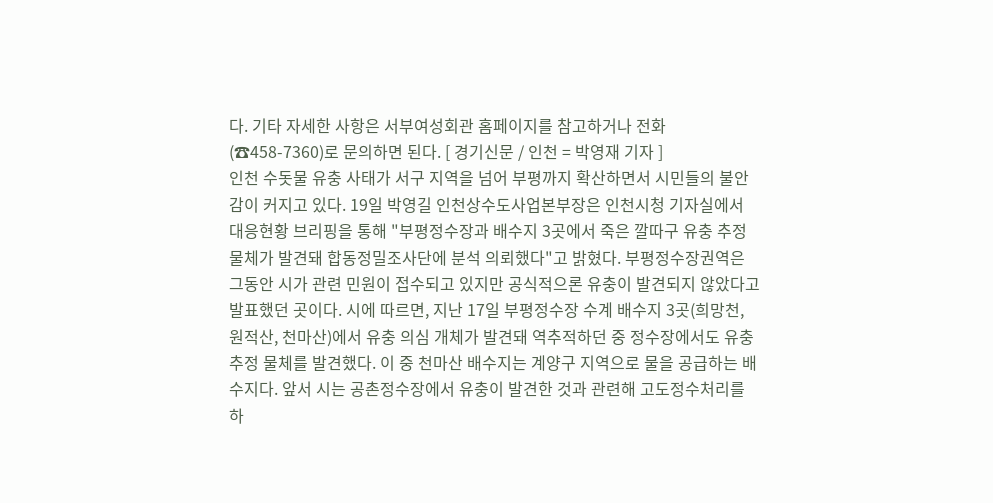다. 기타 자세한 사항은 서부여성회관 홈페이지를 참고하거나 전화(☎458-7360)로 문의하면 된다. [ 경기신문 / 인천 = 박영재 기자 ]
인천 수돗물 유충 사태가 서구 지역을 넘어 부평까지 확산하면서 시민들의 불안감이 커지고 있다. 19일 박영길 인천상수도사업본부장은 인천시청 기자실에서 대응현황 브리핑을 통해 "부평정수장과 배수지 3곳에서 죽은 깔따구 유충 추정 물체가 발견돼 합동정밀조사단에 분석 의뢰했다"고 밝혔다. 부평정수장권역은 그동안 시가 관련 민원이 접수되고 있지만 공식적으론 유충이 발견되지 않았다고 발표했던 곳이다. 시에 따르면, 지난 17일 부평정수장 수계 배수지 3곳(희망천, 원적산, 천마산)에서 유충 의심 개체가 발견돼 역추적하던 중 정수장에서도 유충 추정 물체를 발견했다. 이 중 천마산 배수지는 계양구 지역으로 물을 공급하는 배수지다. 앞서 시는 공촌정수장에서 유충이 발견한 것과 관련해 고도정수처리를 하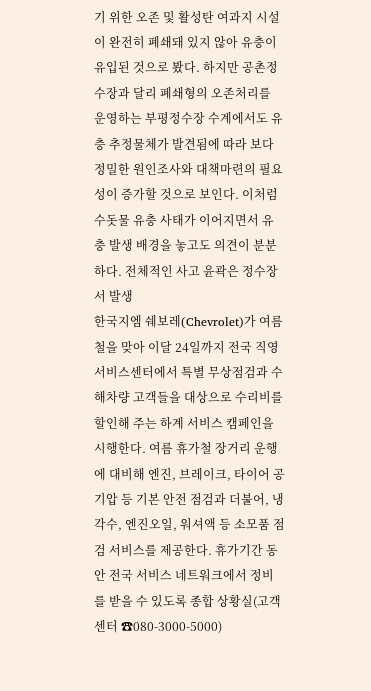기 위한 오존 및 활성탄 여과지 시설이 완전히 폐쇄돼 있지 않아 유충이 유입된 것으로 봤다. 하지만 공촌정수장과 달리 폐쇄형의 오존처리를 운영하는 부평정수장 수계에서도 유충 추정물체가 발견됨에 따라 보다 정밀한 원인조사와 대책마련의 필요성이 증가할 것으로 보인다. 이처럼 수돗물 유충 사태가 이어지면서 유충 발생 배경을 놓고도 의견이 분분하다. 전체적인 사고 윤곽은 정수장서 발생
한국지엠 쉐보레(Chevrolet)가 여름철을 맞아 이달 24일까지 전국 직영서비스센터에서 특별 무상점검과 수해차량 고객들을 대상으로 수리비를 할인해 주는 하계 서비스 캠페인을 시행한다. 여름 휴가철 장거리 운행에 대비해 엔진, 브레이크, 타이어 공기압 등 기본 안전 점검과 더불어, 냉각수, 엔진오일, 워셔액 등 소모품 점검 서비스를 제공한다. 휴가기간 동안 전국 서비스 네트워크에서 정비를 받을 수 있도록 종합 상황실(고객센터 ☎080-3000-5000)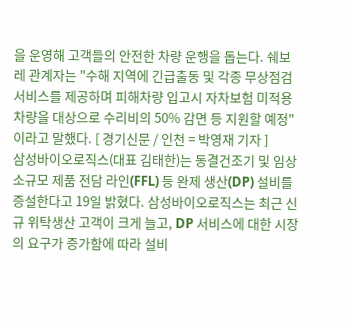을 운영해 고객들의 안전한 차량 운행을 돕는다. 쉐보레 관계자는 "수해 지역에 긴급출동 및 각종 무상점검 서비스를 제공하며 피해차량 입고시 자차보험 미적용 차량을 대상으로 수리비의 50% 감면 등 지원할 예정"이라고 말했다. [ 경기신문 / 인천 = 박영재 기자 ]
삼성바이오로직스(대표 김태한)는 동결건조기 및 임상소규모 제품 전담 라인(FFL) 등 완제 생산(DP) 설비를 증설한다고 19일 밝혔다. 삼성바이오로직스는 최근 신규 위탁생산 고객이 크게 늘고, DP 서비스에 대한 시장의 요구가 증가함에 따라 설비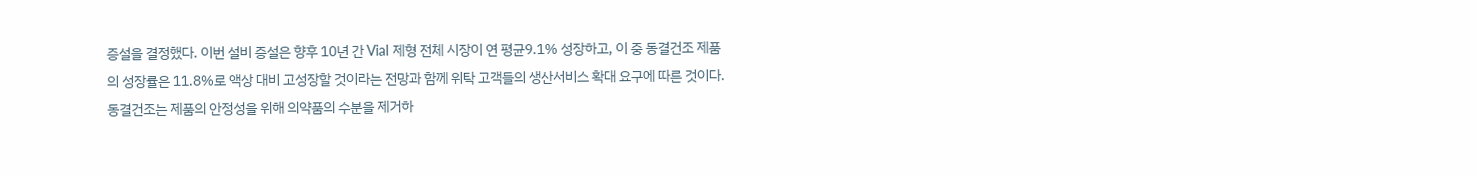증설을 결정했다. 이번 설비 증설은 향후 10년 간 Vial 제형 전체 시장이 연 평균9.1% 성장하고, 이 중 동결건조 제품의 성장률은 11.8%로 액상 대비 고성장할 것이라는 전망과 함께 위탁 고객들의 생산서비스 확대 요구에 따른 것이다. 동결건조는 제품의 안정성을 위해 의약품의 수분을 제거하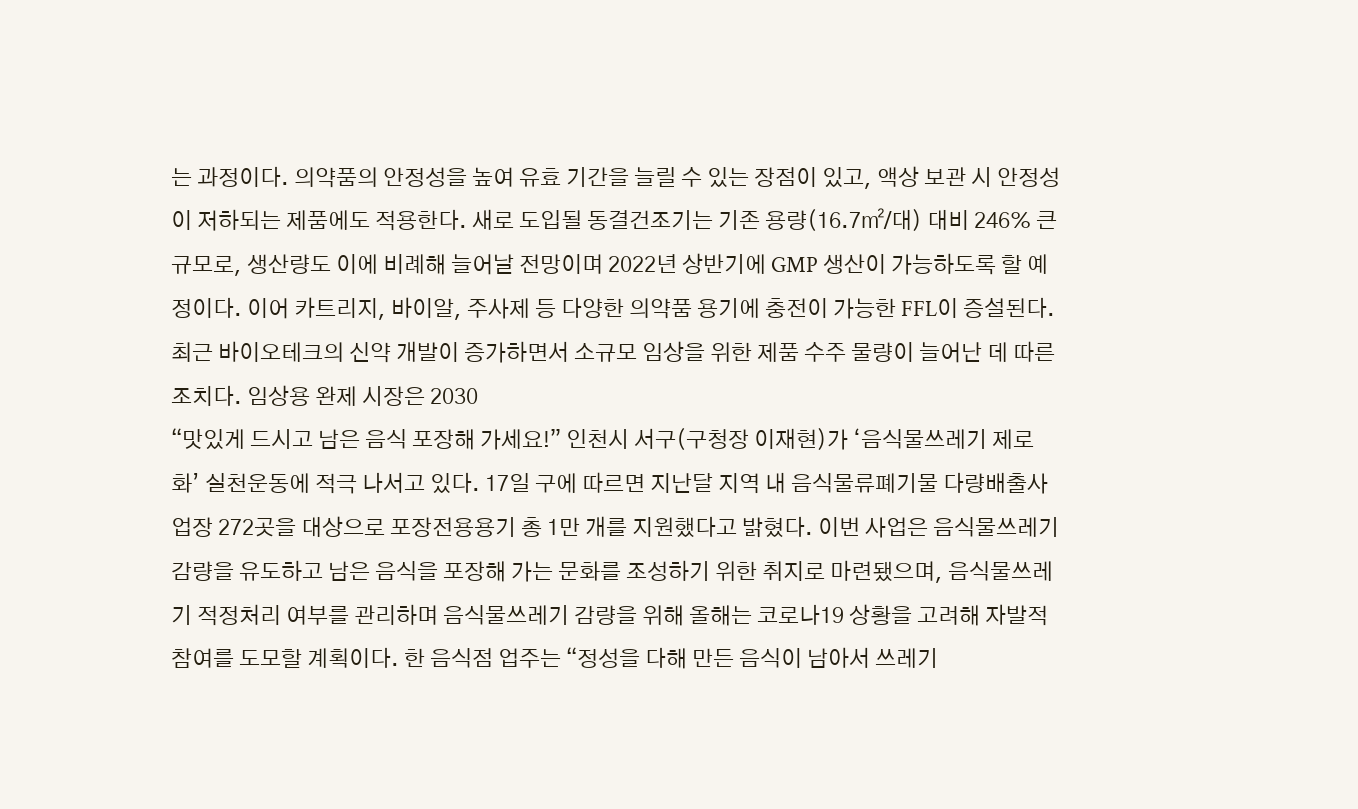는 과정이다. 의약품의 안정성을 높여 유효 기간을 늘릴 수 있는 장점이 있고, 액상 보관 시 안정성이 저하되는 제품에도 적용한다. 새로 도입될 동결건조기는 기존 용량(16.7㎡/대) 대비 246% 큰 규모로, 생산량도 이에 비례해 늘어날 전망이며 2022년 상반기에 GMP 생산이 가능하도록 할 예정이다. 이어 카트리지, 바이알, 주사제 등 다양한 의약품 용기에 충전이 가능한 FFL이 증설된다. 최근 바이오테크의 신약 개발이 증가하면서 소규모 임상을 위한 제품 수주 물량이 늘어난 데 따른 조치다. 임상용 완제 시장은 2030
“맛있게 드시고 남은 음식 포장해 가세요!” 인천시 서구(구청장 이재현)가 ‘음식물쓰레기 제로화’ 실천운동에 적극 나서고 있다. 17일 구에 따르면 지난달 지역 내 음식물류폐기물 다량배출사업장 272곳을 대상으로 포장전용용기 총 1만 개를 지원했다고 밝혔다. 이번 사업은 음식물쓰레기 감량을 유도하고 남은 음식을 포장해 가는 문화를 조성하기 위한 취지로 마련됐으며, 음식물쓰레기 적정처리 여부를 관리하며 음식물쓰레기 감량을 위해 올해는 코로나19 상황을 고려해 자발적 참여를 도모할 계획이다. 한 음식점 업주는 “정성을 다해 만든 음식이 남아서 쓰레기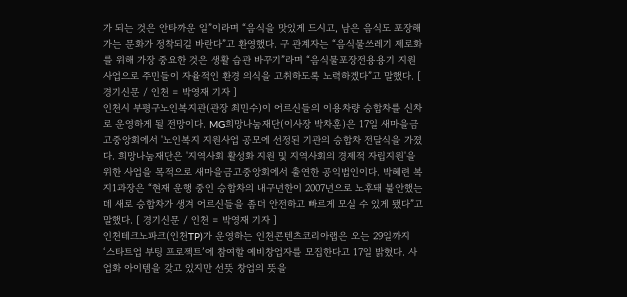가 되는 것은 안타까운 일”이라며 “음식을 맛있게 드시고, 남은 음식도 포장해 가는 문화가 정착되길 바란다”고 환영했다. 구 관계자는 “음식물쓰레기 제로화를 위해 가장 중요한 것은 생활 습관 바꾸기”라며 “음식물포장전용용기 지원사업으로 주민들이 자율적인 환경 의식을 고취하도록 노력하겠다”고 말했다. [ 경기신문 / 인천 = 박영재 기자 ]
인천시 부평구노인복지관(관장 최민수)이 어르신들의 이용차량 승합차를 신차로 운영하게 될 전망이다. MG희망나눔재단(이사장 박차훈)은 17일 새마을금고중앙회에서 '노인복지 지원사업 공모에 선정된 기관의 승합차 전달식을 가졌다. 희망나눔재단은 '지역사회 활성화 지원 및 지역사회의 경제적 자립지원'을 위한 사업을 목적으로 새마을금고중앙회에서 출연한 공익법인이다. 박혜련 복지1과장은 “현재 운행 중인 승합차의 내구년한이 2007년으로 노후돼 불안했는데 새로 승합차가 생겨 어르신들을 좀더 안전하고 빠르게 모실 수 있게 됐다”고 말했다. [ 경기신문 / 인천 = 박영재 기자 ]
인천테크노파크(인천TP)가 운영하는 인천콘텐츠코리아랩은 오는 29일까지 ‘스타트업 부팅 프로젝트’에 참여할 예비창업자를 모집한다고 17일 밝혔다. 사업화 아이템을 갖고 있지만 선뜻 창업의 뜻을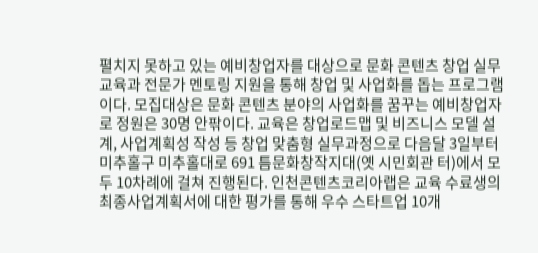펼치지 못하고 있는 예비창업자를 대상으로 문화 콘텐츠 창업 실무교육과 전문가 멘토링 지원을 통해 창업 및 사업화를 돕는 프로그램이다. 모집대상은 문화 콘텐츠 분야의 사업화를 꿈꾸는 예비창업자로 정원은 30명 안팎이다. 교육은 창업로드맵 및 비즈니스 모델 설계, 사업계획성 작성 등 창업 맞춤형 실무과정으로 다음달 3일부터 미추홀구 미추홀대로 691 틈문화창작지대(옛 시민회관 터)에서 모두 10차례에 걸쳐 진행된다. 인천콘텐츠코리아랩은 교육 수료생의 최종사업계획서에 대한 평가를 통해 우수 스타트업 10개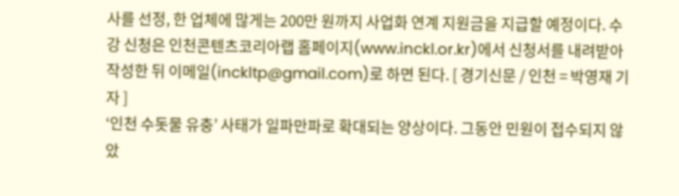사를 선정, 한 업체에 많게는 200만 원까지 사업화 연계 지원금을 지급할 예정이다. 수강 신청은 인천콘텐츠코리아랩 홈페이지(www.inckl.or.kr)에서 신청서를 내려받아 작성한 뒤 이메일(inckltp@gmail.com)로 하면 된다. [ 경기신문 / 인천 = 박영재 기자 ]
‘인천 수돗물 유충’ 사태가 일파만파로 확대되는 양상이다. 그동안 민원이 접수되지 않았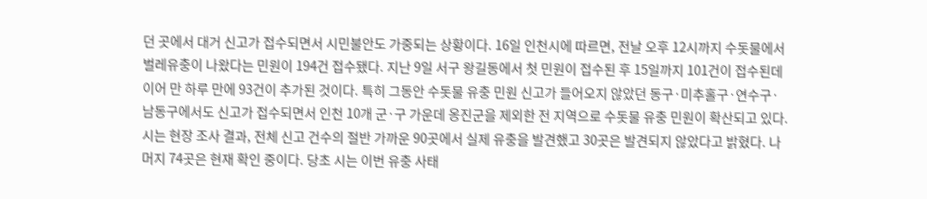던 곳에서 대거 신고가 접수되면서 시민불안도 가중되는 상황이다. 16일 인천시에 따르면, 전날 오후 12시까지 수돗물에서 벌레유충이 나왔다는 민원이 194건 접수됐다. 지난 9일 서구 왕길동에서 첫 민원이 접수된 후 15일까지 101건이 접수된데 이어 만 하루 만에 93건이 추가된 것이다. 특히 그동안 수돗물 유충 민원 신고가 들어오지 않았던 동구·미추홀구·연수구·남동구에서도 신고가 접수되면서 인천 10개 군·구 가운데 옹진군을 제외한 전 지역으로 수돗물 유충 민원이 확산되고 있다. 시는 현장 조사 결과, 전체 신고 건수의 절반 가까운 90곳에서 실제 유충을 발견했고 30곳은 발견되지 않았다고 밝혔다. 나머지 74곳은 현재 확인 중이다. 당초 시는 이번 유충 사태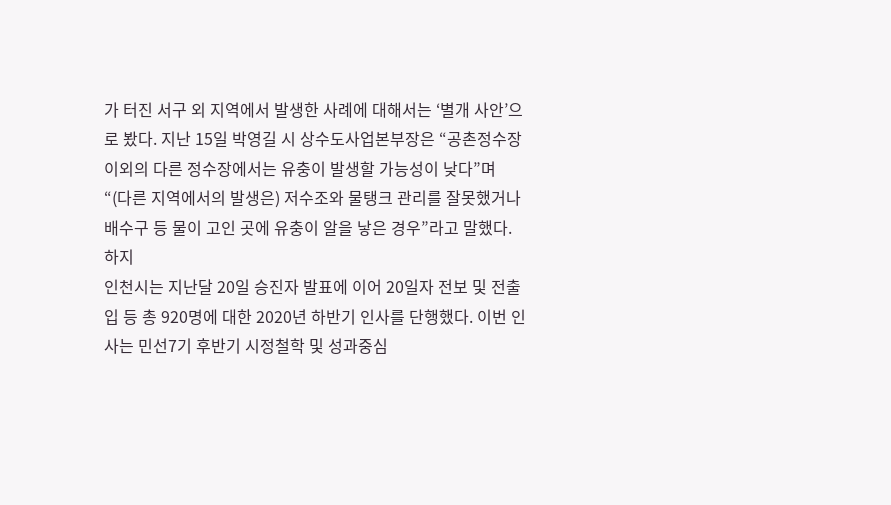가 터진 서구 외 지역에서 발생한 사례에 대해서는 ‘별개 사안’으로 봤다. 지난 15일 박영길 시 상수도사업본부장은 “공촌정수장 이외의 다른 정수장에서는 유충이 발생할 가능성이 낮다”며 “(다른 지역에서의 발생은) 저수조와 물탱크 관리를 잘못했거나 배수구 등 물이 고인 곳에 유충이 알을 낳은 경우”라고 말했다. 하지
인천시는 지난달 20일 승진자 발표에 이어 20일자 전보 및 전출입 등 총 920명에 대한 2020년 하반기 인사를 단행했다. 이번 인사는 민선7기 후반기 시정철학 및 성과중심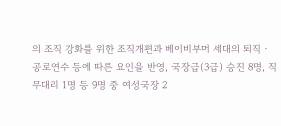의 조직 강화를 위한 조직개편과 베이비부머 세대의 퇴직‧공로연수 등에 따른 요인을 반영, 국장급(3급) 승진 8명, 직무대리 1명 등 9명 중 여성국장 2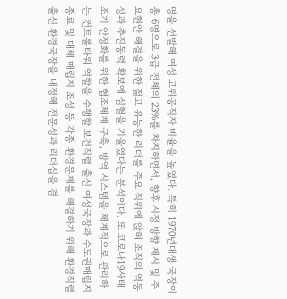명을 선발해 여성 고위공직자 비율을 높였다. 특히 1970년대생 국장이 총 6명으로 3급 전체의 23%를 차지하면서, 향후 시정 방향 제시 및 주요현안 해결을 위한 젊고 유능한 리더를 주요 직위에 앉혀 조직의 역동성과 추진동력 확보에 심혈을 기울였다는 분석이다. 또 코로나19사태 조기 안정화를 위한 협조체계 구축, 방역 시스템을 체계적으로 관리하는 컨트롤타워 역할을 수행할 보건직렬 출신 여성국장과 수도권매립지 종료 및 대체 매립지 조성 등 각종 환경문제를 해결하기 위해 환경직렬 출신 환경국장을 내정해 전문성과 리더십을 겸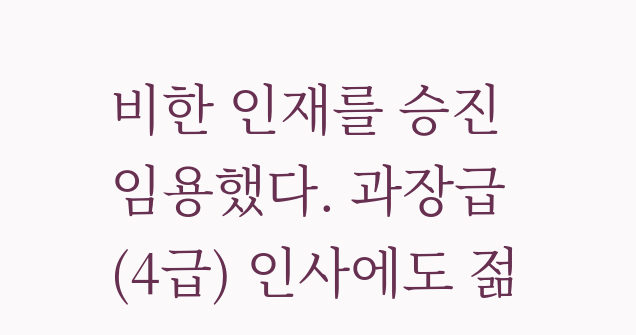비한 인재를 승진임용했다. 과장급(4급) 인사에도 젊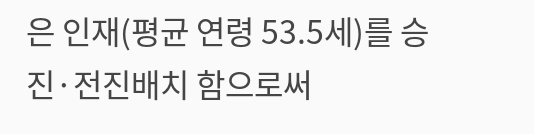은 인재(평균 연령 53.5세)를 승진·전진배치 함으로써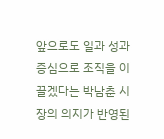앞으로도 일과 성과 증심으로 조직을 이끌겠다는 박남춘 시장의 의지가 반영된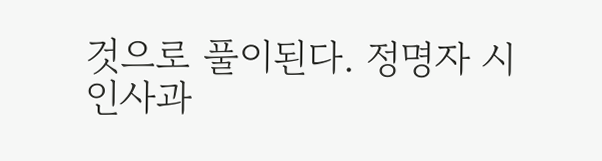것으로 풀이된다. 정명자 시 인사과